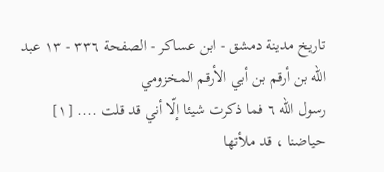تاريخ مدينة دمشق - ابن عساكر - الصفحة ٣٣٦ - ١٣ عبد الله بن أرقم بن أبي الأرقم المخزومي
رسول الله ٦ فما ذكرت شيئا إلّا أني قد قلت .... [١] حياضنا ، قد ملأتها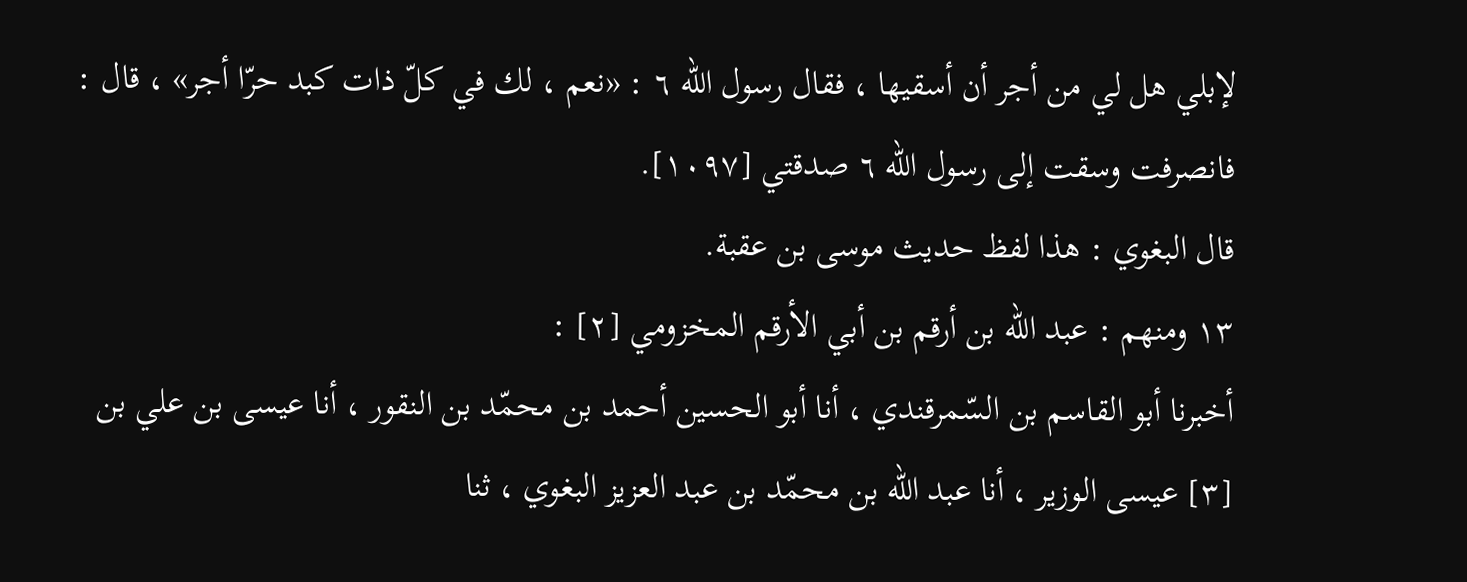لإبلي هل لي من أجر أن أسقيها ، فقال رسول الله ٦ : «نعم ، لك في كلّ ذات كبد حرّا أجر» ، قال : فانصرفت وسقت إلى رسول الله ٦ صدقتي [١٠٩٧].
قال البغوي : هذا لفظ حديث موسى بن عقبة.
١٣ ومنهم : عبد الله بن أرقم بن أبي الأرقم المخزومي [٢] :
أخبرنا أبو القاسم بن السّمرقندي ، أنا أبو الحسين أحمد بن محمّد بن النقور ، أنا عيسى بن علي بن [٣] عيسى الوزير ، أنا عبد الله بن محمّد بن عبد العزيز البغوي ، ثنا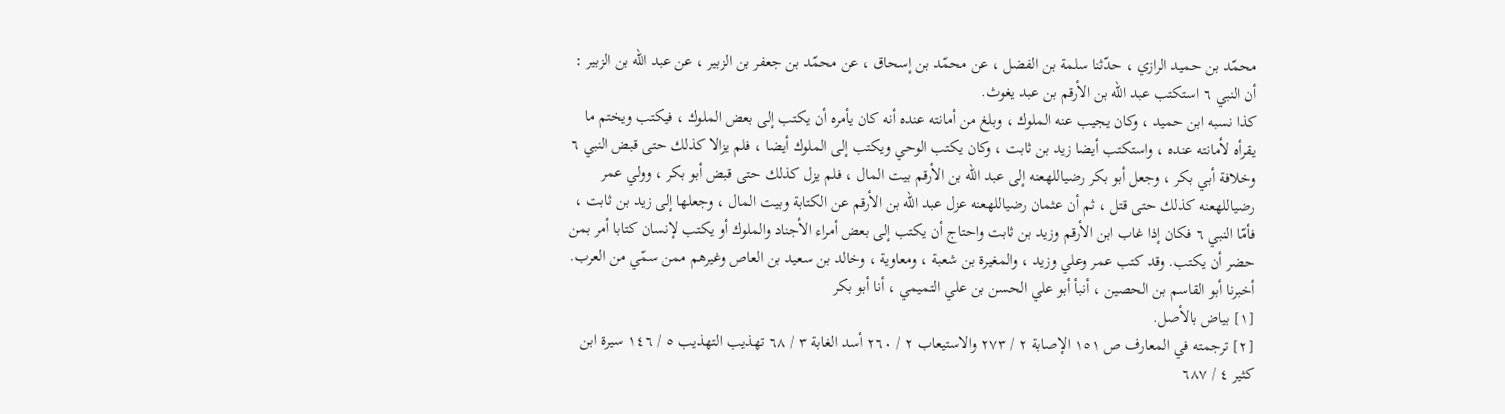محمّد بن حميد الرازي ، حدّثنا سلمة بن الفضل ، عن محمّد بن إسحاق ، عن محمّد بن جعفر بن الزبير ، عن عبد الله بن الزبير : أن النبي ٦ استكتب عبد الله بن الأرقم بن عبد يغوث.
كذا نسبه ابن حميد ، وكان يجيب عنه الملوك ، وبلغ من أمانته عنده أنه كان يأمره أن يكتب إلى بعض الملوك ، فيكتب ويختم ما يقرأه لأمانته عنده ، واستكتب أيضا زيد بن ثابت ، وكان يكتب الوحي ويكتب إلى الملوك أيضا ، فلم يزالا كذلك حتى قبض النبي ٦ وخلافة أبي بكر ، وجعل أبو بكر رضياللهعنه إلى عبد الله بن الأرقم بيت المال ، فلم يزل كذلك حتى قبض أبو بكر ، وولي عمر رضياللهعنه كذلك حتى قتل ، ثم أن عثمان رضياللهعنه عزل عبد الله بن الأرقم عن الكتابة وبيت المال ، وجعلها إلى زيد بن ثابت ، فأمّا النبي ٦ فكان إذا غاب ابن الأرقم وزيد بن ثابت واحتاج أن يكتب إلى بعض أمراء الأجناد والملوك أو يكتب لإنسان كتابا أمر بمن حضر أن يكتب. وقد كتب عمر وعلي وزيد ، والمغيرة بن شعبة ، ومعاوية ، وخالد بن سعيد بن العاص وغيرهم ممن سمّي من العرب.
أخبرنا أبو القاسم بن الحصين ، أنبأ أبو علي الحسن بن علي التميمي ، أنا أبو بكر
[١] بياض بالأصل.
[٢] ترجمته في المعارف ص ١٥١ الإصابة ٢ / ٢٧٣ والاستيعاب ٢ / ٢٦٠ أسد الغابة ٣ / ٦٨ تهذيب التهذيب ٥ / ١٤٦ سيرة ابن كثير ٤ / ٦٨٧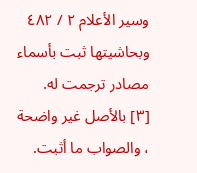وسير الأعلام ٢ / ٤٨٢ وبحاشيتها ثبت بأسماء مصادر ترجمت له.
[٣] بالأصل غير واضحة ، والصواب ما أثبت.